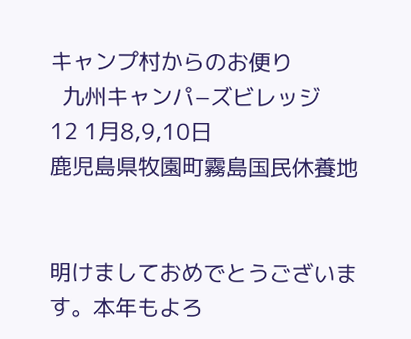キャンプ村からのお便り
  九州キャンパ−ズビレッジ
12 1月8,9,10日
鹿児島県牧園町霧島国民休養地


明けましておめでとうございます。本年もよろ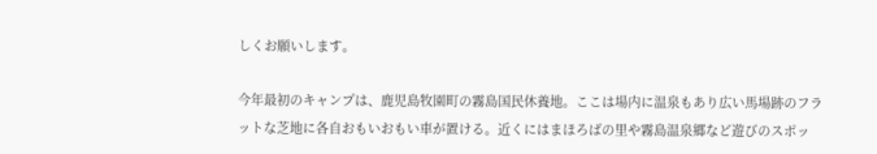しくお願いします。

今年最初のキャンプは、鹿児島牧園町の霧島国民休養地。ここは場内に温泉もあり広い馬場跡のフラットな芝地に各自おもいおもい車が置ける。近くにはまほろばの里や霧島温泉郷など遊びのスポッ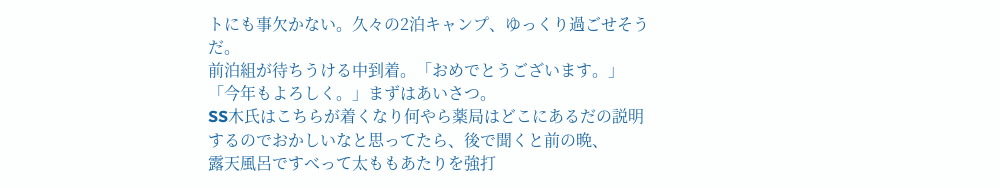トにも事欠かない。久々の2泊キャンプ、ゆっくり過ごせそうだ。
前泊組が待ちうける中到着。「おめでとうございます。」「今年もよろしく。」まずはあいさつ。
SS木氏はこちらが着くなり何やら薬局はどこにあるだの説明するのでおかしいなと思ってたら、後で聞くと前の晩、
露天風呂ですべって太ももあたりを強打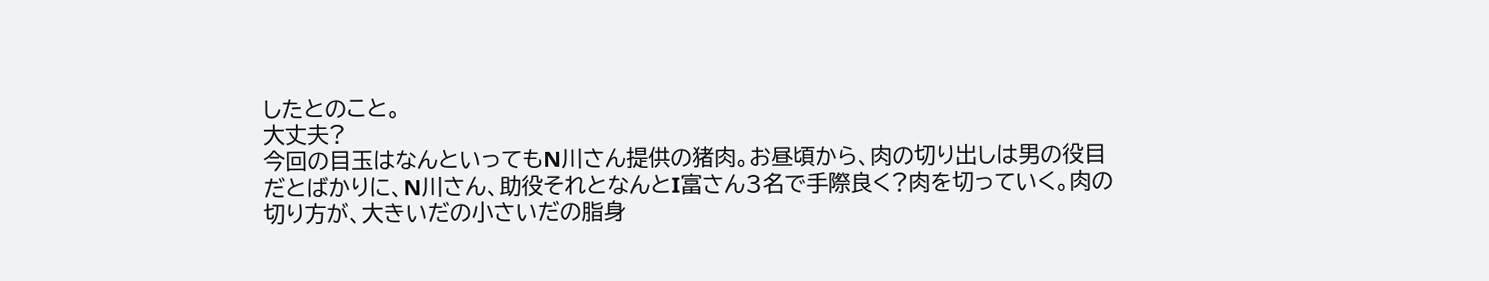したとのこと。
大丈夫?
今回の目玉はなんといってもN川さん提供の猪肉。お昼頃から、肉の切り出しは男の役目だとばかりに、N川さん、助役それとなんとI富さん3名で手際良く?肉を切っていく。肉の切り方が、大きいだの小さいだの脂身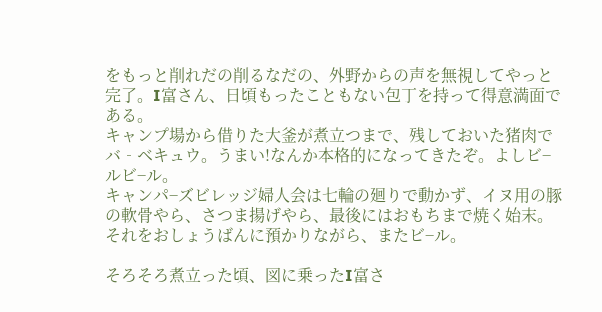をもっと削れだの削るなだの、外野からの声を無視してやっと完了。I富さん、日頃もったこともない包丁を持って得意満面である。
キャンプ場から借りた大釜が煮立つまで、残しておいた猪肉でバ‐ベキュウ。うまい!なんか本格的になってきたぞ。よしビ−ルビ−ル。
キャンパ−ズビレッジ婦人会は七輪の廻りで動かず、イヌ用の豚の軟骨やら、さつま揚げやら、最後にはおもちまで焼く始末。それをおしょうばんに預かりながら、またビ−ル。

そろそろ煮立った頃、図に乗ったI富さ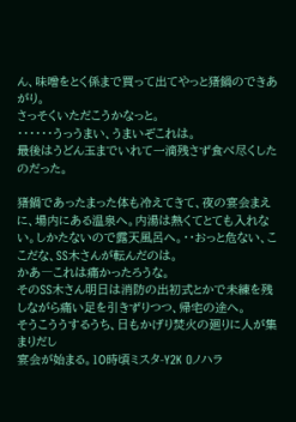ん、味噌をとく係まで買って出てやっと猪鍋のできあがり。
さっそくいただこうかなっと。
・・・・・・うっうまい、うまいぞこれは。
最後はうどん玉までいれて一滴残さず食べ尽くしたのだった。

猪鍋であったまった体も冷えてきて、夜の宴会まえに、場内にある温泉へ。内湯は熱くてとても入れない。しかたないので露天風呂へ。・・おっと危ない、ここだな、SS木さんが転んだのは。
かあ―これは痛かったろうな。
そのSS木さん明日は消防の出初式とかで未練を残しながら痛い足を引きずりつつ、帰宅の途へ。
そうこううするうち、日もかげり焚火の廻りに人が集まりだし
宴会が始まる。10時頃ミスタ-Y2K Oノハラ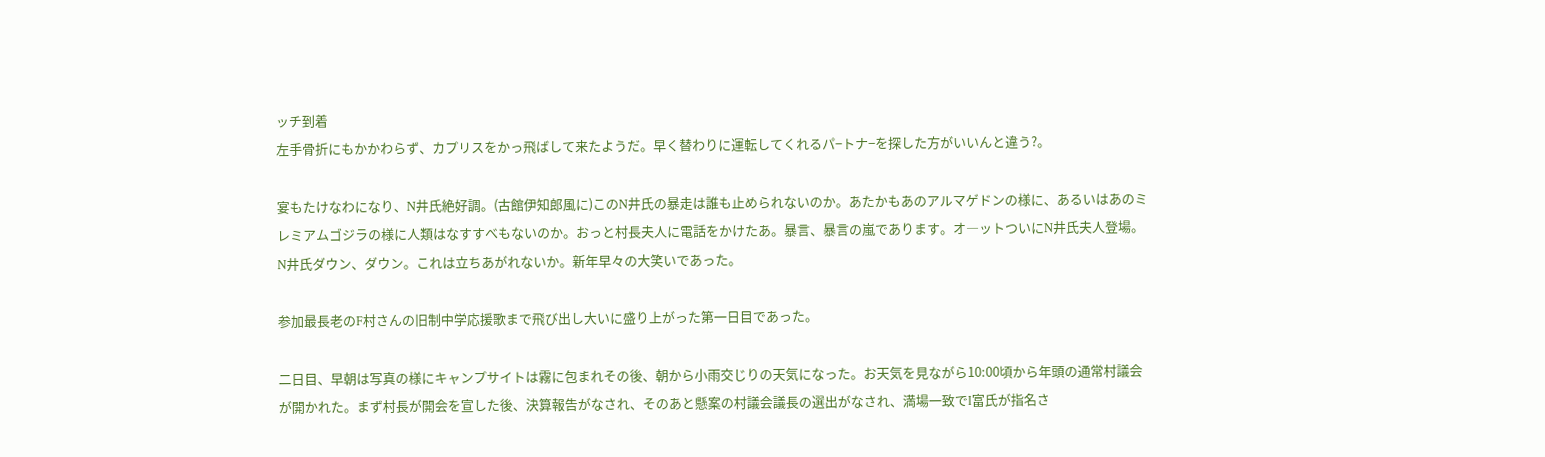ッチ到着
左手骨折にもかかわらず、カプリスをかっ飛ばして来たようだ。早く替わりに運転してくれるパ−トナ−を探した方がいいんと違う?。

宴もたけなわになり、N井氏絶好調。(古館伊知郎風に)このN井氏の暴走は誰も止められないのか。あたかもあのアルマゲドンの様に、あるいはあのミレミアムゴジラの様に人類はなすすべもないのか。おっと村長夫人に電話をかけたあ。暴言、暴言の嵐であります。オ―ットついにN井氏夫人登場。N井氏ダウン、ダウン。これは立ちあがれないか。新年早々の大笑いであった。

参加最長老のF村さんの旧制中学応援歌まで飛び出し大いに盛り上がった第一日目であった。

二日目、早朝は写真の様にキャンプサイトは霧に包まれその後、朝から小雨交じりの天気になった。お天気を見ながら10:00頃から年頭の通常村議会が開かれた。まず村長が開会を宣した後、決算報告がなされ、そのあと懸案の村議会議長の選出がなされ、満場一致でI富氏が指名さ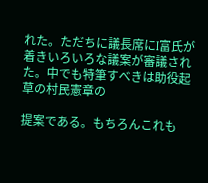れた。ただちに議長席にI富氏が着きいろいろな議案が審議された。中でも特筆すべきは助役起草の村民憲章の

提案である。もちろんこれも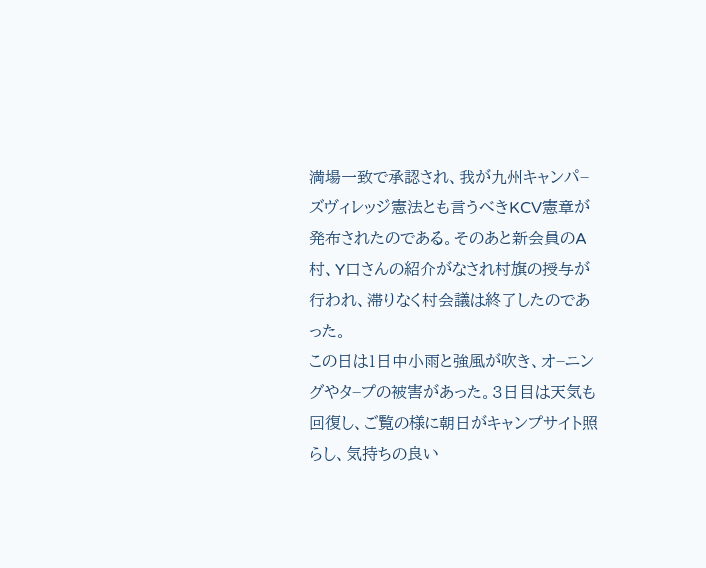満場一致で承認され、我が九州キャンパ−ズヴィレッジ憲法とも言うべきKCV憲章が発布されたのである。そのあと新会員のA村、Y口さんの紹介がなされ村旗の授与が行われ、滞りなく村会議は終了したのであった。
この日は1日中小雨と強風が吹き、オ−ニングやタ−プの被害があった。3日目は天気も回復し、ご覧の様に朝日がキャンプサイト照らし、気持ちの良い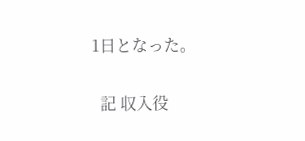1日となった。

  記 収入役